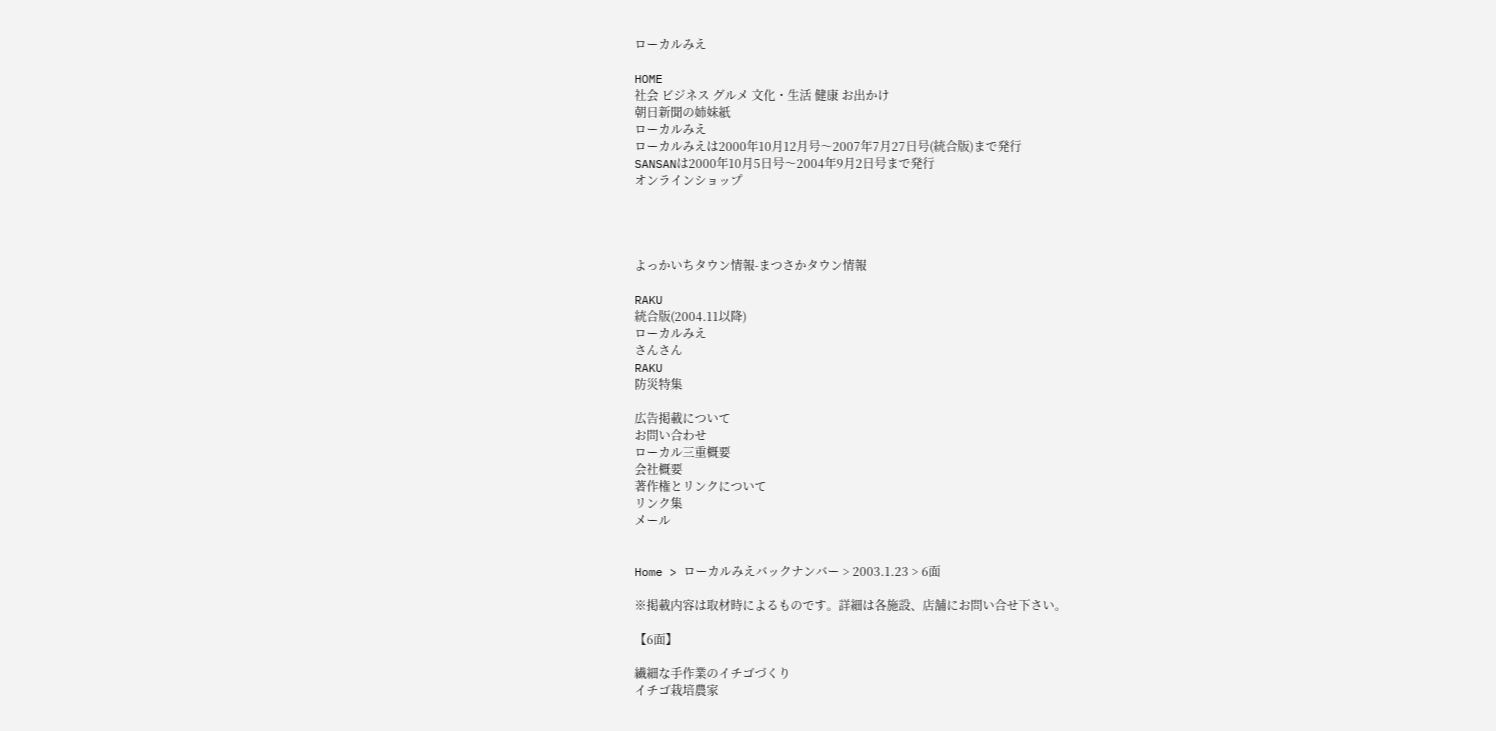ローカルみえ

HOME
社会 ビジネス グルメ 文化・生活 健康 お出かけ
朝日新聞の姉妹紙
ローカルみえ
ローカルみえは2000年10月12月号〜2007年7月27日号(統合版)まで発行
SANSANは2000年10月5日号〜2004年9月2日号まで発行
オンラインショップ




よっかいちタウン情報-まつさかタウン情報

RAKU
統合版(2004.11以降)
ローカルみえ
さんさん
RAKU
防災特集

広告掲載について
お問い合わせ
ローカル三重概要
会社概要
著作権とリンクについて
リンク集
メール


Home > ローカルみえバックナンバー > 2003.1.23 > 6面

※掲載内容は取材時によるものです。詳細は各施設、店舗にお問い合せ下さい。

【6面】

繊細な手作業のイチゴづくり
イチゴ栽培農家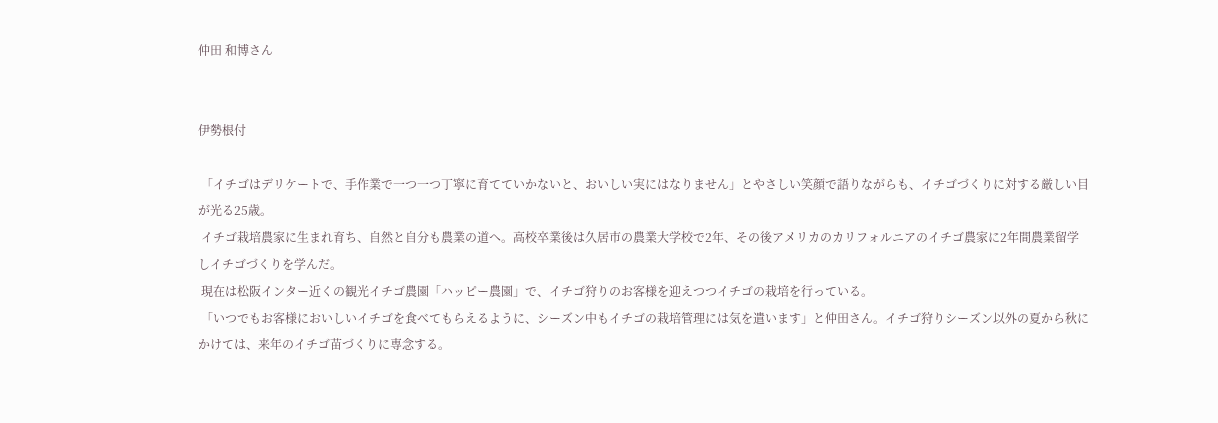仲田 和博さん


伊勢根付

 「イチゴはデリケートで、手作業で一つ一つ丁寧に育てていかないと、おいしい実にはなりません」とやさしい笑顔で語りながらも、イチゴづくりに対する厳しい目が光る25歳。
 イチゴ栽培農家に生まれ育ち、自然と自分も農業の道へ。高校卒業後は久居市の農業大学校で2年、その後アメリカのカリフォルニアのイチゴ農家に2年間農業留学しイチゴづくりを学んだ。
 現在は松阪インター近くの観光イチゴ農園「ハッピー農園」で、イチゴ狩りのお客様を迎えつつイチゴの栽培を行っている。
 「いつでもお客様においしいイチゴを食べてもらえるように、シーズン中もイチゴの栽培管理には気を遣います」と仲田さん。イチゴ狩りシーズン以外の夏から秋にかけては、来年のイチゴ苗づくりに専念する。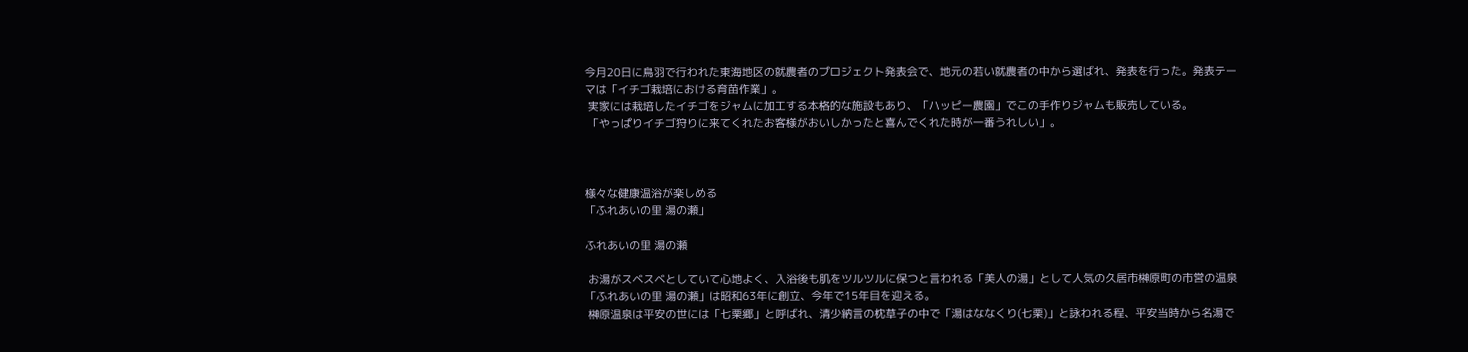今月20日に鳥羽で行われた東海地区の就農者のプロジェクト発表会で、地元の若い就農者の中から選ばれ、発表を行った。発表テーマは「イチゴ栽培における育苗作業」。
 実家には栽培したイチゴをジャムに加工する本格的な施設もあり、「ハッピー農園」でこの手作りジャムも販売している。
 「やっぱりイチゴ狩りに来てくれたお客様がおいしかったと喜んでくれた時が一番うれしい」。



様々な健康温浴が楽しめる
「ふれあいの里 湯の瀬」

ふれあいの里 湯の瀬

 お湯がスベスベとしていて心地よく、入浴後も肌をツルツルに保つと言われる「美人の湯」として人気の久居市榊原町の市営の温泉「ふれあいの里 湯の瀬」は昭和63年に創立、今年で15年目を迎える。
 榊原温泉は平安の世には「七栗郷」と呼ばれ、清少納言の枕草子の中で「湯はななくり(七栗)」と詠われる程、平安当時から名湯で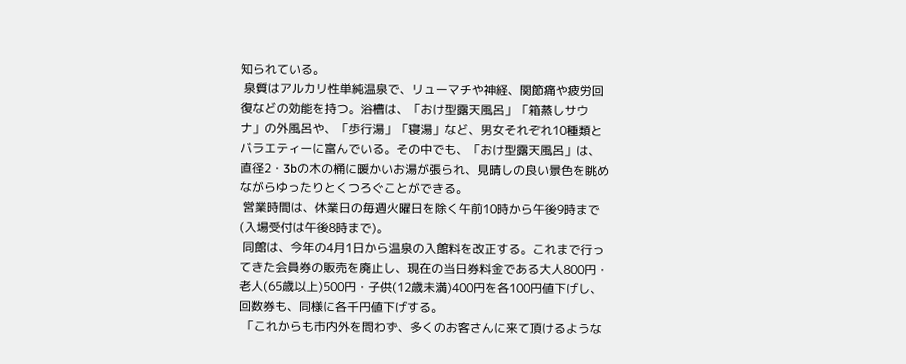知られている。
 泉質はアルカリ性単純温泉で、リューマチや神経、関節痛や疲労回復などの効能を持つ。浴槽は、「おけ型露天風呂」「箱蒸しサウナ」の外風呂や、「歩行湯」「寝湯」など、男女それぞれ10種類とバラエティーに富んでいる。その中でも、「おけ型露天風呂」は、直径2・3bの木の桶に暖かいお湯が張られ、見晴しの良い景色を眺めながらゆったりとくつろぐことができる。
 営業時間は、休業日の毎週火曜日を除く午前10時から午後9時まで(入場受付は午後8時まで)。
 同館は、今年の4月1日から温泉の入館料を改正する。これまで行ってきた会員券の販売を廃止し、現在の当日券料金である大人800円・老人(65歳以上)500円・子供(12歳未満)400円を各100円値下げし、回数券も、同様に各千円値下げする。
 「これからも市内外を問わず、多くのお客さんに来て頂けるような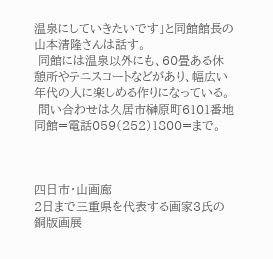温泉にしていきたいです」と同館館長の山本清隆さんは話す。
 同館には温泉以外にも、60畳ある休憩所やテニスコートなどがあり、幅広い年代の人に楽しめる作りになっている。
 問い合わせは久居市榊原町6101番地 同館=電話059(252)1800=まで。



四日市・山画廊
2日まで三重県を代表する画家3氏の銅版画展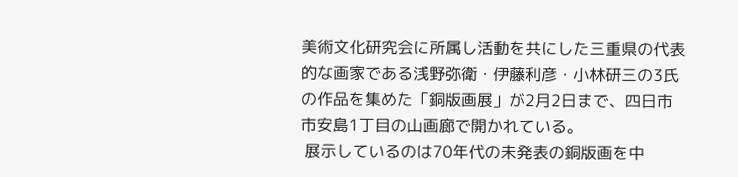美術文化研究会に所属し活動を共にした三重県の代表的な画家である浅野弥衛・伊藤利彦・小林研三の3氏の作品を集めた「銅版画展」が2月2日まで、四日市市安島1丁目の山画廊で開かれている。
 展示しているのは70年代の未発表の銅版画を中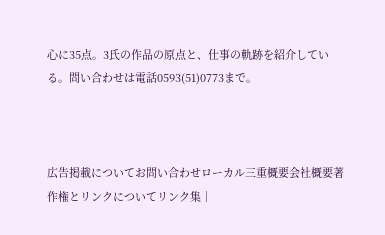心に35点。3氏の作品の原点と、仕事の軌跡を紹介している。問い合わせは電話0593(51)0773まで。



広告掲載についてお問い合わせローカル三重概要会社概要著作権とリンクについてリンク集│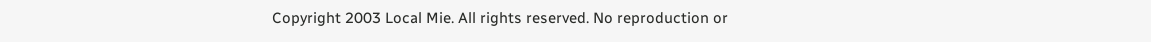Copyright 2003 Local Mie. All rights reserved. No reproduction or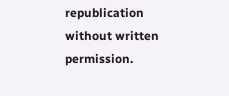republication without written permission.